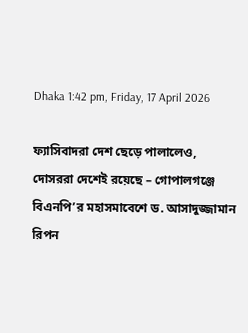Dhaka 1:42 pm, Friday, 17 April 2026

ফ্যাসিবাদরা দেশ ছেড়ে পালালেও, দোসররা দেশেই রয়েছে – গোপালগঞ্জে বিএনপি’র মহাসমাবেশে ড. আসাদুজ্জামান রিপন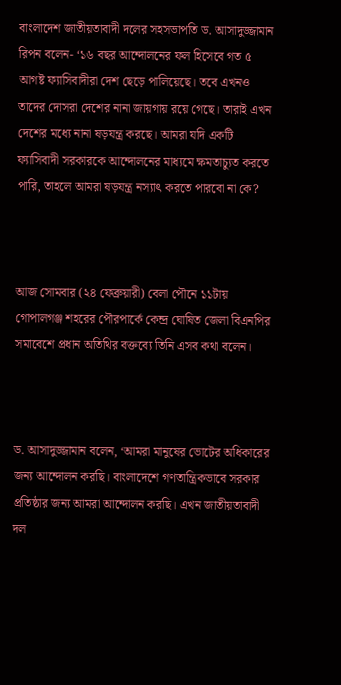বাংলাদেশ জাতীয়তাবাদী দলের সহসভাপতি ড. আসাদুজ্জামান রিপন বলেন- ‘১৬ বছর আন্দোলনের ফল হিসেবে গত ৫ আগষ্ট ফ্যাসিবাদীরা দেশ ছেড়ে পালিয়েছে। তবে এখনও তাদের দোসরা দেশের নানা জায়গায় রয়ে গেছে। তারাই এখন দেশের মধ্যে নানা ষড়যন্ত্র করছে। আমরা যদি একটি ফ্যাসিবাদী সরকারকে আন্দোলনের মাধ্যমে ক্ষমতাচ্যুত করতে পারি, তাহলে আমরা ষড়যন্ত্র নস্যাৎ করতে পারবো না কে?



আজ সোমবার (২৪ ফেব্রুয়ারী) বেলা পৌনে ১১টায় গোপালগঞ্জ শহরের পৌরপার্কে কেন্দ্র ঘোষিত জেলা বিএনপির সমাবেশে প্রধান অতিথির বক্তব্যে তিনি এসব কথা বলেন।



ড. আসাদুজ্জামান বলেন, ‘আমরা মানুষের ভোটের অধিকারের জন্য আন্দোলন করছি। বাংলাদেশে গণতান্ত্রিকভাবে সরকার প্রতিষ্ঠার জন্য আমরা আন্দোলন করছি। এখন জাতীয়তাবাদী দল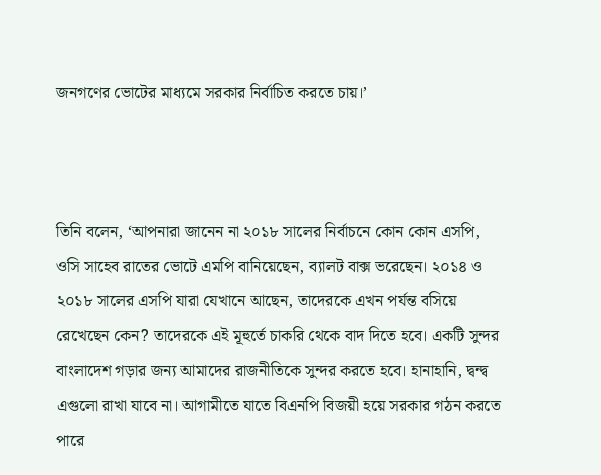জনগণের ভোটের মাধ্যমে সরকার নির্বাচিত করতে চায়।’



তিনি বলেন, ‘আপনারা জানেন না ২০১৮ সালের নির্বাচনে কোন কোন এসপি, ওসি সাহেব রাতের ভোটে এমপি বানিয়েছেন, ব্যালট বাক্স ভরেছেন। ২০১৪ ও ২০১৮ সালের এসপি যারা যেখানে আছেন, তাদেরকে এখন পর্যন্ত বসিয়ে রেখেছেন কেন? তাদেরকে এই মূহুর্তে চাকরি থেকে বাদ দিতে হবে। একটি সুন্দর বাংলাদেশ গড়ার জন্য আমাদের রাজনীতিকে সুন্দর করতে হবে। হানাহানি, দ্বন্দ্ব এগুলো রাখা যাবে না। আগামীতে যাতে বিএনপি বিজয়ী হয়ে সরকার গঠন করতে পারে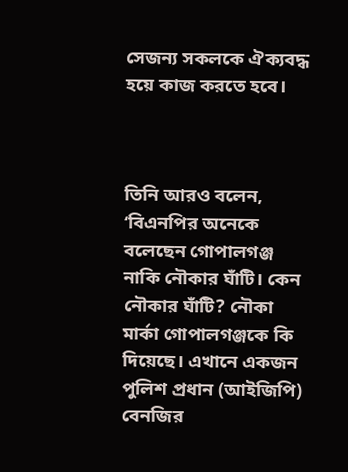সেজন্য সকলকে ঐক্যবদ্ধ হয়ে কাজ করতে হবে।



তিনি আরও বলেন, ‘বিএনপির অনেকে বলেছেন গোপালগঞ্জ নাকি নৌকার ঘাঁটি। কেন নৌকার ঘাঁটি? নৌকা মার্কা গোপালগঞ্জকে কি দিয়েছে। এখানে একজন পুলিশ প্রধান (আইজিপি) বেনজির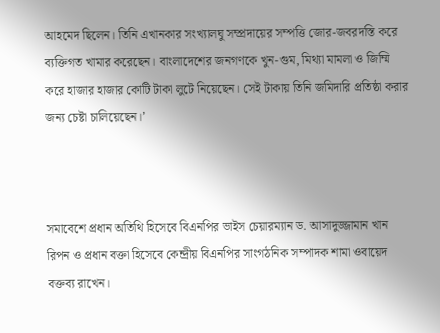আহমেদ ছিলেন। তিনি এখানকার সংখ্যালঘু সম্প্রদায়ের সম্পত্তি জোর-জবরদস্তি করে ব্যক্তিগত খামার করেছেন। বাংলাদেশের জনগণকে খুন-গুম, মিথ্যা মামলা ও জিম্মি করে হাজার হাজার কোটি টাকা লুটে নিয়েছেন। সেই টাকায় তিনি জমিদারি প্রতিষ্ঠা করার জন্য চেষ্টা চালিয়েছেন।’



সমাবেশে প্রধান অতিথি হিসেবে বিএনপির ভাইস চেয়ারম্যান ড. আসাদুজ্জামান খান রিপন ও প্রধান বক্তা হিসেবে কেন্দ্রীয় বিএনপির সাংগঠনিক সম্পাদক শামা ওবায়েদ বক্তব্য রাখেন।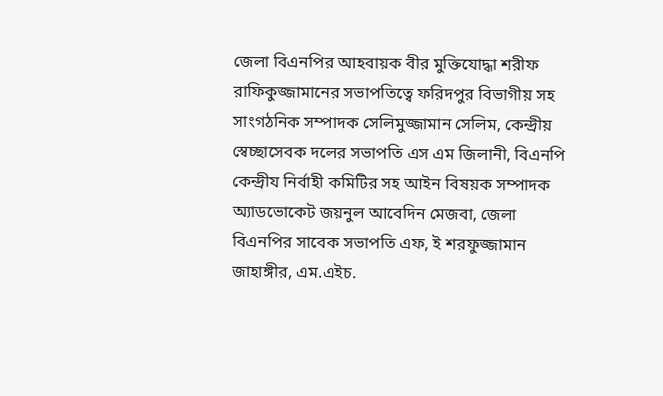জেলা বিএনপির আহবায়ক বীর মুক্তিযোদ্ধা শরীফ রাফিকুজ্জামানের সভাপতিত্বে ফরিদপুর বিভাগীয় সহ সাংগঠনিক সম্পাদক সেলিমুজ্জামান সেলিম, কেন্দ্রীয় স্বেচ্ছাসেবক দলের সভাপতি এস এম জিলানী, বিএনপি কেন্দ্রীয নির্বাহী কমিটির সহ আইন বিষয়ক সম্পাদক অ্যাডভোকেট জয়নুল আবেদিন মেজবা, জেলা বিএনপির সাবেক সভাপতি এফ, ই শরফুজ্জামান জাহাঙ্গীর, এম.এইচ.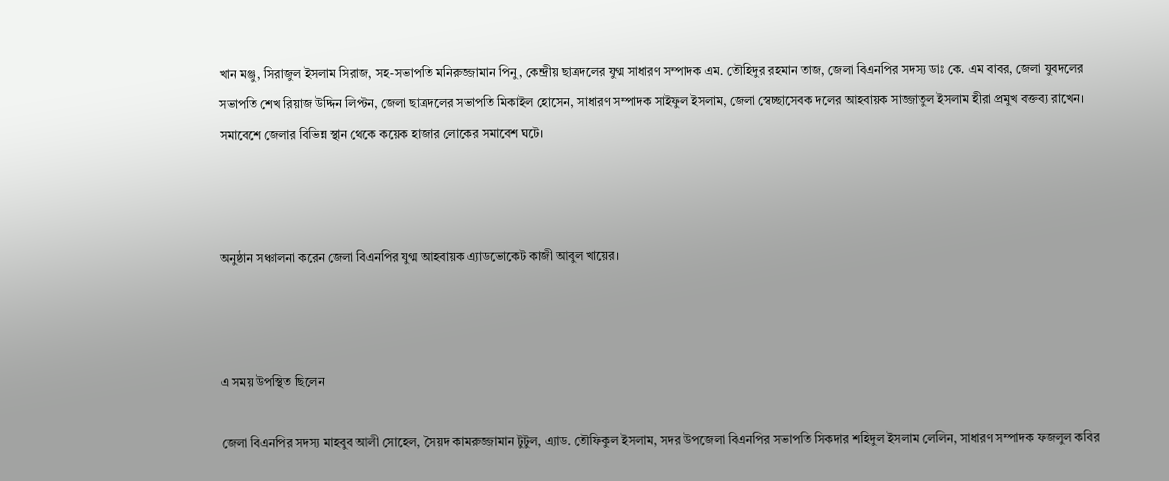খান মঞ্জু, সিরাজুল ইসলাম সিরাজ, সহ-সভাপতি মনিরুজ্জামান পিনু, কেন্দ্রীয় ছাত্রদলের যুগ্ম সাধারণ সম্পাদক এম. তৌহিদুর রহমান তাজ, জেলা বিএনপির সদস্য ডাঃ কে. এম বাবর, জেলা যুবদলের সভাপতি শেখ রিয়াজ উদ্দিন লিপ্টন, জেলা ছাত্রদলের সভাপতি মিকাইল হোসেন, সাধারণ সম্পাদক সাইফুল ইসলাম, জেলা স্বেচ্ছাসেবক দলের আহবায়ক সাজ্জাতুল ইসলাম হীরা প্রমুখ বক্তব্য রাখেন। সমাবেশে জেলার বিভিন্ন স্থান থেকে কয়েক হাজার লোকের সমাবেশ ঘটে।



অনুষ্ঠান সঞ্চালনা করেন জেলা বিএনপির যুগ্ম আহবায়ক এ্যাডভোকেট কাজী আবুল খায়ের।



এ সময় উপস্থিত ছিলেন

জেলা বিএনপির সদস্য মাহবুব আলী সোহেল, সৈয়দ কামরুজ্জামান টুটুল, এ্যাড. তৌফিকুল ইসলাম, সদর উপজেলা বিএনপির সভাপতি সিকদার শহিদুল ইসলাম লেলিন, সাধারণ সম্পাদক ফজলুল কবির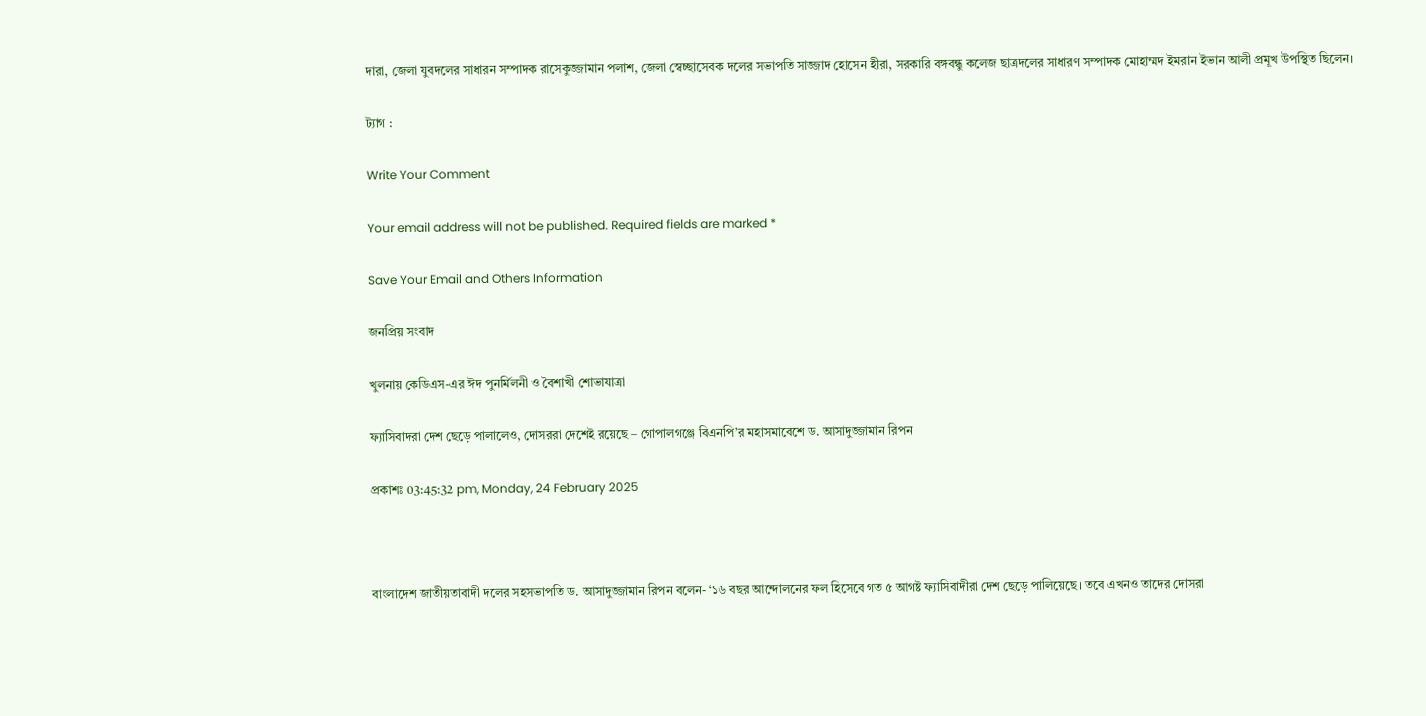দারা, জেলা যুবদলের সাধারন সম্পাদক রাসেকুজ্জামান পলাশ, জেলা স্বেচ্ছাসেবক দলের সভাপতি সাজ্জাদ হোসেন হীরা, সরকারি বঙ্গবন্ধু কলেজ ছাত্রদলের সাধারণ সম্পাদক মোহাম্মদ ইমরান ইভান আলী প্রমূখ উপস্থিত ছিলেন।

ট্যাগ :

Write Your Comment

Your email address will not be published. Required fields are marked *

Save Your Email and Others Information

জনপ্রিয় সংবাদ

খুলনায় কেডিএস-এর ঈদ পুনর্মিলনী ও বৈশাখী শোভাযাত্রা

ফ্যাসিবাদরা দেশ ছেড়ে পালালেও, দোসররা দেশেই রয়েছে – গোপালগঞ্জে বিএনপি’র মহাসমাবেশে ড. আসাদুজ্জামান রিপন

প্রকাশঃ 03:45:32 pm, Monday, 24 February 2025



বাংলাদেশ জাতীয়তাবাদী দলের সহসভাপতি ড. আসাদুজ্জামান রিপন বলেন- ‘১৬ বছর আন্দোলনের ফল হিসেবে গত ৫ আগষ্ট ফ্যাসিবাদীরা দেশ ছেড়ে পালিয়েছে। তবে এখনও তাদের দোসরা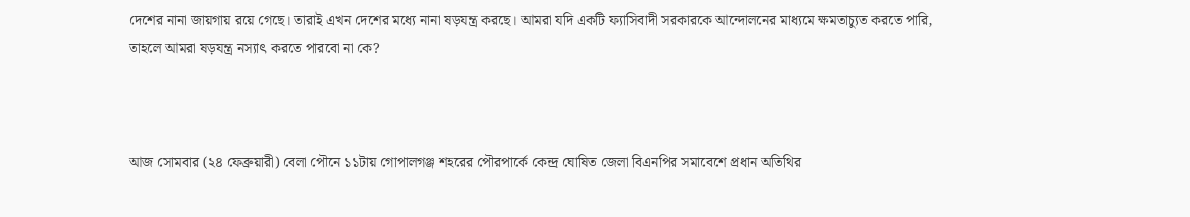দেশের নানা জায়গায় রয়ে গেছে। তারাই এখন দেশের মধ্যে নানা ষড়যন্ত্র করছে। আমরা যদি একটি ফ্যাসিবাদী সরকারকে আন্দোলনের মাধ্যমে ক্ষমতাচ্যুত করতে পারি, তাহলে আমরা ষড়যন্ত্র নস্যাৎ করতে পারবো না কে?



আজ সোমবার (২৪ ফেব্রুয়ারী) বেলা পৌনে ১১টায় গোপালগঞ্জ শহরের পৌরপার্কে কেন্দ্র ঘোষিত জেলা বিএনপির সমাবেশে প্রধান অতিথির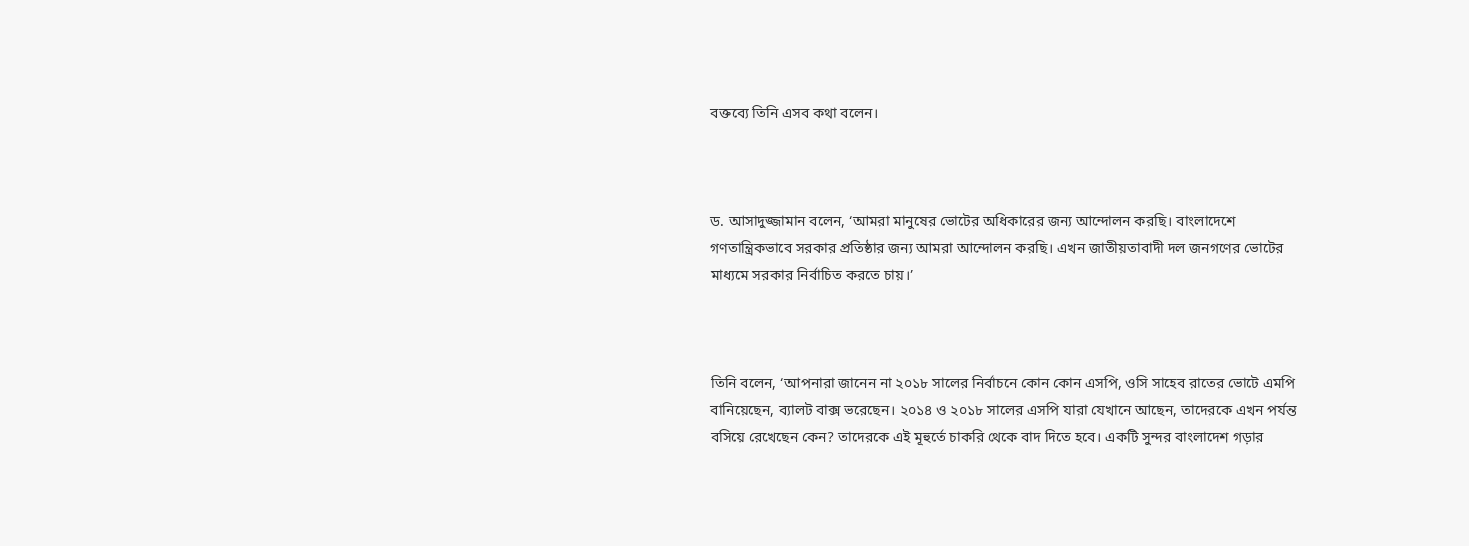বক্তব্যে তিনি এসব কথা বলেন।



ড. আসাদুজ্জামান বলেন, ‘আমরা মানুষের ভোটের অধিকারের জন্য আন্দোলন করছি। বাংলাদেশে গণতান্ত্রিকভাবে সরকার প্রতিষ্ঠার জন্য আমরা আন্দোলন করছি। এখন জাতীয়তাবাদী দল জনগণের ভোটের মাধ্যমে সরকার নির্বাচিত করতে চায়।’



তিনি বলেন, ‘আপনারা জানেন না ২০১৮ সালের নির্বাচনে কোন কোন এসপি, ওসি সাহেব রাতের ভোটে এমপি বানিয়েছেন, ব্যালট বাক্স ভরেছেন। ২০১৪ ও ২০১৮ সালের এসপি যারা যেখানে আছেন, তাদেরকে এখন পর্যন্ত বসিয়ে রেখেছেন কেন? তাদেরকে এই মূহুর্তে চাকরি থেকে বাদ দিতে হবে। একটি সুন্দর বাংলাদেশ গড়ার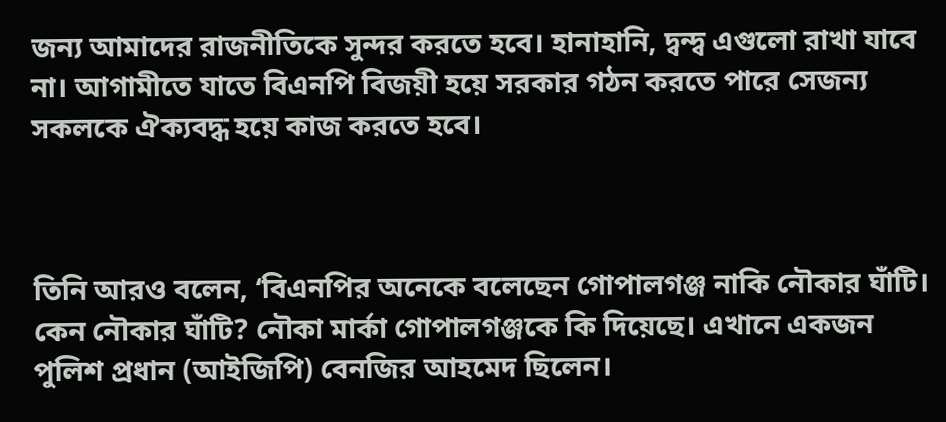জন্য আমাদের রাজনীতিকে সুন্দর করতে হবে। হানাহানি, দ্বন্দ্ব এগুলো রাখা যাবে না। আগামীতে যাতে বিএনপি বিজয়ী হয়ে সরকার গঠন করতে পারে সেজন্য সকলকে ঐক্যবদ্ধ হয়ে কাজ করতে হবে।



তিনি আরও বলেন, ‘বিএনপির অনেকে বলেছেন গোপালগঞ্জ নাকি নৌকার ঘাঁটি। কেন নৌকার ঘাঁটি? নৌকা মার্কা গোপালগঞ্জকে কি দিয়েছে। এখানে একজন পুলিশ প্রধান (আইজিপি) বেনজির আহমেদ ছিলেন।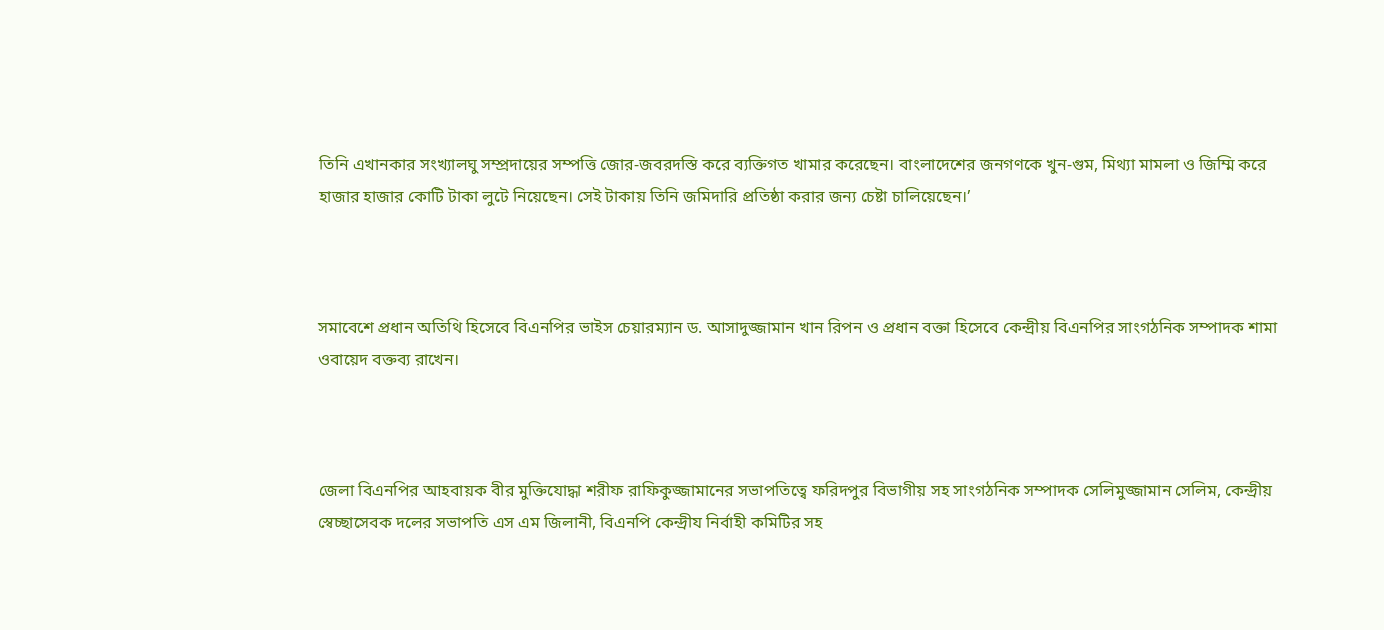তিনি এখানকার সংখ্যালঘু সম্প্রদায়ের সম্পত্তি জোর-জবরদস্তি করে ব্যক্তিগত খামার করেছেন। বাংলাদেশের জনগণকে খুন-গুম, মিথ্যা মামলা ও জিম্মি করে হাজার হাজার কোটি টাকা লুটে নিয়েছেন। সেই টাকায় তিনি জমিদারি প্রতিষ্ঠা করার জন্য চেষ্টা চালিয়েছেন।’



সমাবেশে প্রধান অতিথি হিসেবে বিএনপির ভাইস চেয়ারম্যান ড. আসাদুজ্জামান খান রিপন ও প্রধান বক্তা হিসেবে কেন্দ্রীয় বিএনপির সাংগঠনিক সম্পাদক শামা ওবায়েদ বক্তব্য রাখেন।



জেলা বিএনপির আহবায়ক বীর মুক্তিযোদ্ধা শরীফ রাফিকুজ্জামানের সভাপতিত্বে ফরিদপুর বিভাগীয় সহ সাংগঠনিক সম্পাদক সেলিমুজ্জামান সেলিম, কেন্দ্রীয় স্বেচ্ছাসেবক দলের সভাপতি এস এম জিলানী, বিএনপি কেন্দ্রীয নির্বাহী কমিটির সহ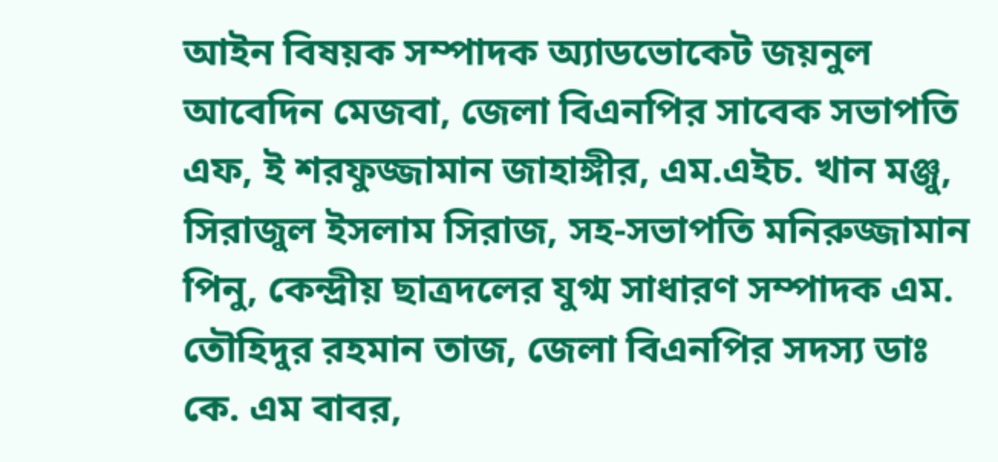আইন বিষয়ক সম্পাদক অ্যাডভোকেট জয়নুল আবেদিন মেজবা, জেলা বিএনপির সাবেক সভাপতি এফ, ই শরফুজ্জামান জাহাঙ্গীর, এম.এইচ. খান মঞ্জু, সিরাজুল ইসলাম সিরাজ, সহ-সভাপতি মনিরুজ্জামান পিনু, কেন্দ্রীয় ছাত্রদলের যুগ্ম সাধারণ সম্পাদক এম. তৌহিদুর রহমান তাজ, জেলা বিএনপির সদস্য ডাঃ কে. এম বাবর,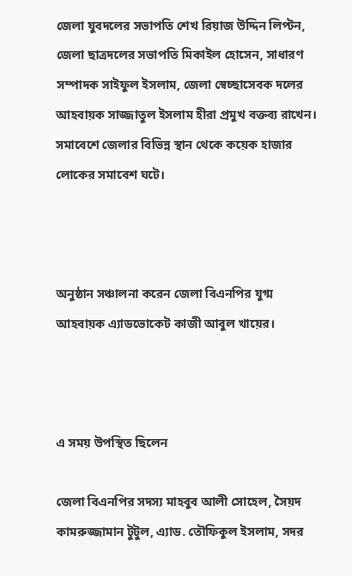জেলা যুবদলের সভাপতি শেখ রিয়াজ উদ্দিন লিপ্টন, জেলা ছাত্রদলের সভাপতি মিকাইল হোসেন, সাধারণ সম্পাদক সাইফুল ইসলাম, জেলা স্বেচ্ছাসেবক দলের আহবায়ক সাজ্জাতুল ইসলাম হীরা প্রমুখ বক্তব্য রাখেন। সমাবেশে জেলার বিভিন্ন স্থান থেকে কয়েক হাজার লোকের সমাবেশ ঘটে।



অনুষ্ঠান সঞ্চালনা করেন জেলা বিএনপির যুগ্ম আহবায়ক এ্যাডভোকেট কাজী আবুল খায়ের।



এ সময় উপস্থিত ছিলেন

জেলা বিএনপির সদস্য মাহবুব আলী সোহেল, সৈয়দ কামরুজ্জামান টুটুল, এ্যাড. তৌফিকুল ইসলাম, সদর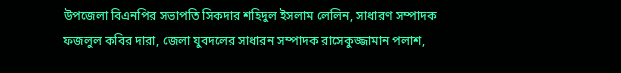উপজেলা বিএনপির সভাপতি সিকদার শহিদুল ইসলাম লেলিন, সাধারণ সম্পাদক ফজলুল কবির দারা, জেলা যুবদলের সাধারন সম্পাদক রাসেকুজ্জামান পলাশ,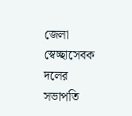জেলা স্বেচ্ছাসেবক দলের সভাপতি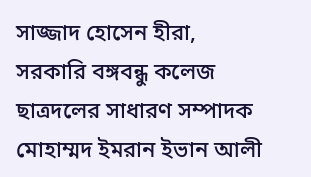সাজ্জাদ হোসেন হীরা, সরকারি বঙ্গবন্ধু কলেজ ছাত্রদলের সাধারণ সম্পাদক মোহাম্মদ ইমরান ইভান আলী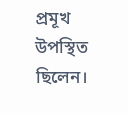প্রমূখ উপস্থিত ছিলেন।